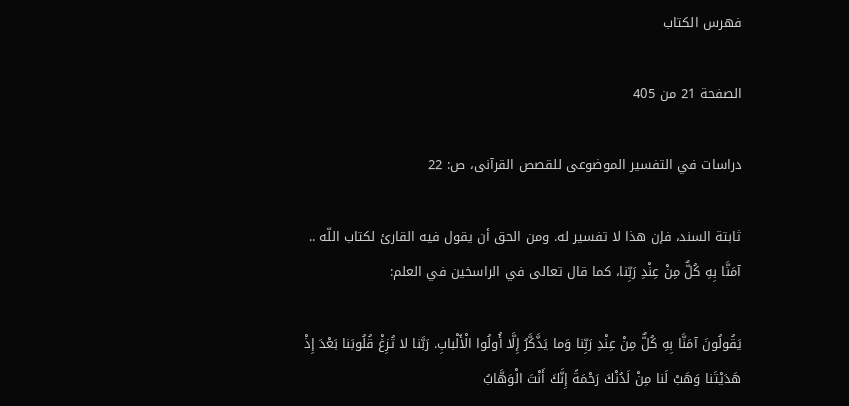فهرس الكتاب

الصفحة 21 من 405

دراسات في التفسير الموضوعى للقصص القرآنى، ص: 22

ثابتة السند، فإن هذا لا تفسير له. ومن الحق أن يقول فيه القارئ لكتاب اللّه .. آمَنَّا بِهِ كُلٌّ مِنْ عِنْدِ رَبِّنا، كما قال تعالى في الراسخين في العلم:

يَقُولُونَ آمَنَّا بِهِ كُلٌّ مِنْ عِنْدِ رَبِّنا وَما يَذَّكَّرُ إِلَّا أُولُوا الْأَلْبابِ. رَبَّنا لا تُزِغْ قُلُوبَنا بَعْدَ إِذْ هَدَيْتَنا وَهَبْ لَنا مِنْ لَدُنْكَ رَحْمَةً إِنَّكَ أَنْتَ الْوَهَّابُ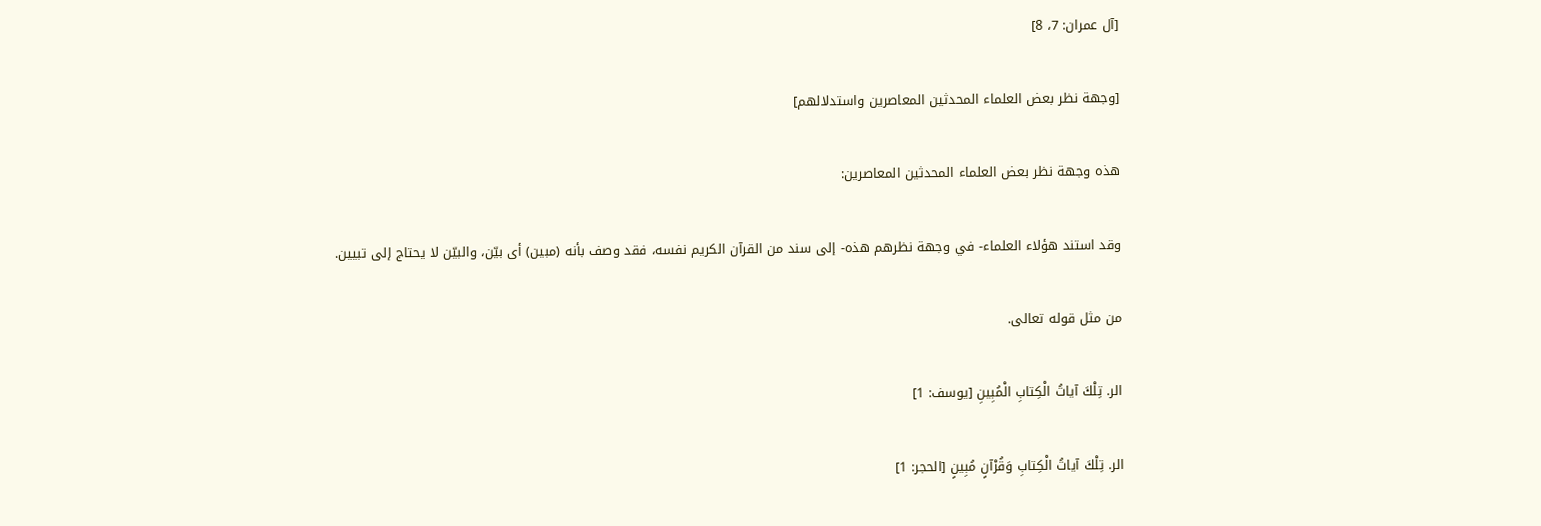[آل عمران: 7، 8]

[وجهة نظر بعض العلماء المحدثين المعاصرين واستدلالهم]

هذه وجهة نظر بعض العلماء المحدثين المعاصرين:

وقد استند هؤلاء العلماء- في وجهة نظرهم هذه- إلى سند من القرآن الكريم نفسه، فقد وصف بأنه (مبين) أى بيّن، والبيّن لا يحتاج إلى تبيين.

من مثل قوله تعالى.

الر. تِلْكَ آياتُ الْكِتابِ الْمُبِينِ [يوسف: 1]

الر. تِلْكَ آياتُ الْكِتابِ وَقُرْآنٍ مُبِينٍ [الحجر: 1]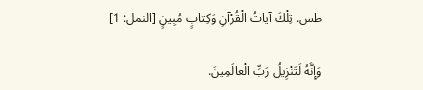طس. تِلْكَ آياتُ الْقُرْآنِ وَكِتابٍ مُبِينٍ [النمل: 1]

وَإِنَّهُ لَتَنْزِيلُ رَبِّ الْعالَمِينَ.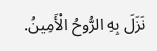نَزَلَ بِهِ الرُّوحُ الْأَمِينُ.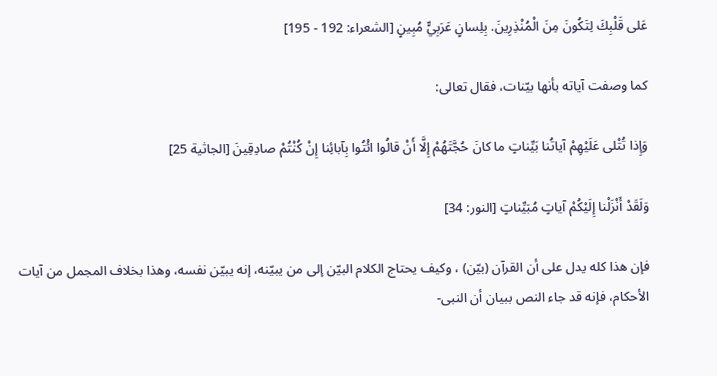عَلى قَلْبِكَ لِتَكُونَ مِنَ الْمُنْذِرِينَ. بِلِسانٍ عَرَبِيٍّ مُبِينٍ [الشعراء: 192 - 195]

كما وصفت آياته بأنها بيّنات، فقال تعالى:

وَإِذا تُتْلى عَلَيْهِمْ آياتُنا بَيِّناتٍ ما كانَ حُجَّتَهُمْ إِلَّا أَنْ قالُوا ائْتُوا بِآبائِنا إِنْ كُنْتُمْ صادِقِينَ [الجاثية 25]

وَلَقَدْ أَنْزَلْنا إِلَيْكُمْ آياتٍ مُبَيِّناتٍ [النور: 34]

فإن هذا كله يدل على أن القرآن (بيّن) ، وكيف يحتاج الكلام البيّن إلى من يبيّنه، إنه يبيّن نفسه، وهذا بخلاف المجمل من آيات الأحكام، فإنه قد جاء النص ببيان أن النبى-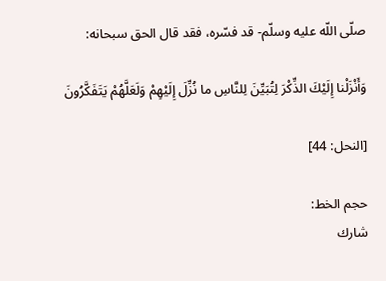صلّى اللّه عليه وسلّم- قد فسّره، فقد قال الحق سبحانه:

وَأَنْزَلْنا إِلَيْكَ الذِّكْرَ لِتُبَيِّنَ لِلنَّاسِ ما نُزِّلَ إِلَيْهِمْ وَلَعَلَّهُمْ يَتَفَكَّرُونَ

[النحل: 44]

حجم الخط:
شارك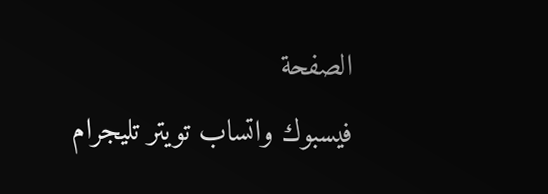الصفحة
فيسبوك واتساب تويتر تليجرام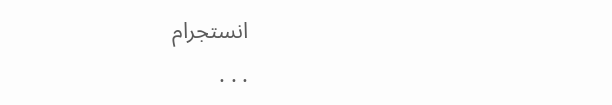انستجرام
. . .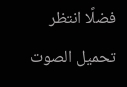فضلًا انتظر تحميل الصوت